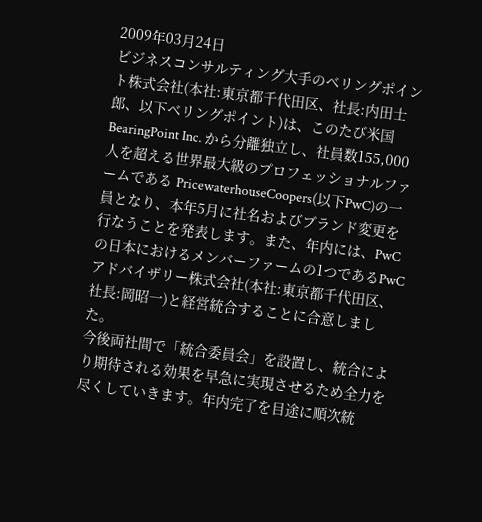2009年03月24日
ビジネスコンサルティング大手のベリングポイント株式会社(本社:東京都千代田区、社長:内田士郎、以下ベリングポイント)は、このたび米国BearingPoint Inc. から分離独立し、社員数155,000人を超える世界最大級のプロフェッショナルファームである PricewaterhouseCoopers(以下PwC)の一員となり、本年5月に社名およびブランド変更を行なうことを発表します。また、年内には、PwCの日本におけるメンバーファームの1つであるPwCアドバイザリー株式会社(本社:東京都千代田区、社長:岡昭一)と経営統合することに合意しました。
今後両社間で「統合委員会」を設置し、統合により期待される効果を早急に実現させるため全力を尽くしていきます。年内完了を目途に順次統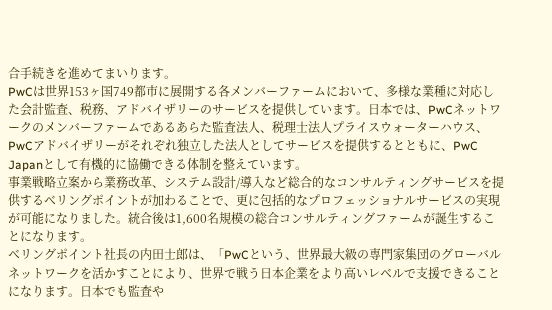合手続きを進めてまいります。
PwCは世界153ヶ国749都市に展開する各メンバーファームにおいて、多様な業種に対応した会計監査、税務、アドバイザリーのサービスを提供しています。日本では、PwCネットワークのメンバーファームであるあらた監査法人、税理士法人プライスウォーターハウス、 PwCアドバイザリーがそれぞれ独立した法人としてサービスを提供するとともに、PwC Japanとして有機的に協働できる体制を整えています。
事業戦略立案から業務改革、システム設計/導入など総合的なコンサルティングサービスを提供するベリングポイントが加わることで、更に包括的なプロフェッショナルサービスの実現が可能になりました。統合後は1,600名規模の総合コンサルティングファームが誕生することになります。
ベリングポイント社長の内田士郎は、「PwCという、世界最大級の専門家集団のグローバルネットワークを活かすことにより、世界で戦う日本企業をより高いレベルで支援できることになります。日本でも監査や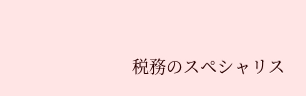税務のスペシャリス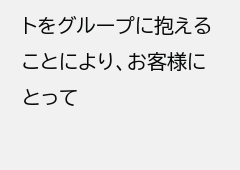トをグループに抱えることにより、お客様にとって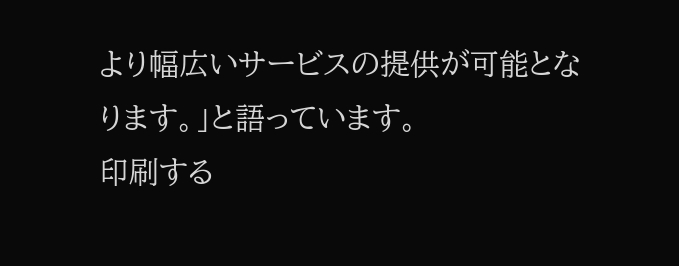より幅広いサービスの提供が可能となります。」と語っています。
印刷する